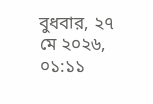বুধবার, ২৭ মে ২০২৬, ০১:১১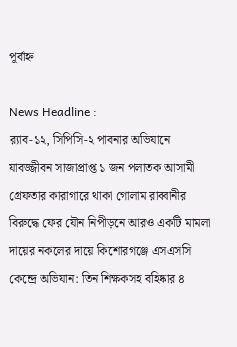পূর্বাহ্ন

News Headline :
র‌্যাব-১২, সিপিসি-২ পাবনার অভিযানে যাবজ্জীবন সাজাপ্রাপ্ত ১ জন পলাতক আসামী গ্রেফতার কারাগারে থাকা গোলাম রাব্বানীর বিরুদ্ধে ফের যৌন নিপীড়নে আরও একটি মামলা দায়ের নকলের দায়ে কিশোরগঞ্জে এসএসসি কেন্দ্রে অভিযান: তিন শিক্ষকসহ বহিষ্কার ৪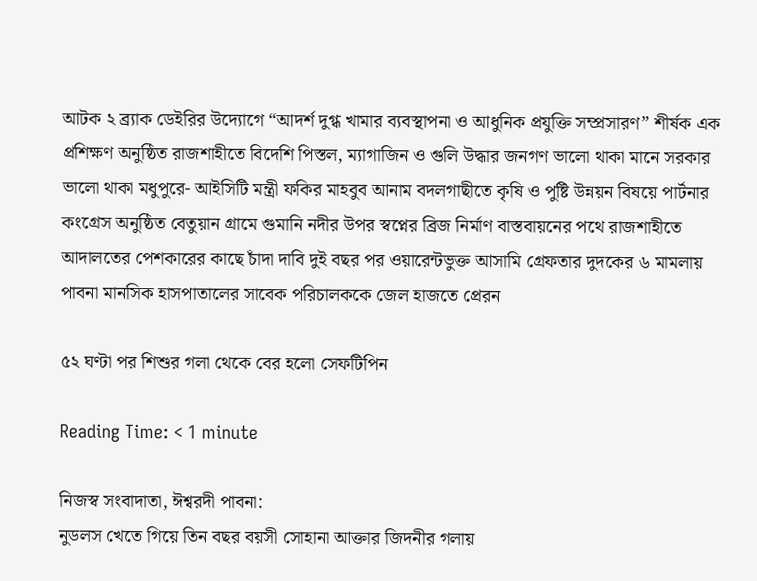আটক ২ ব্র্যাক ডেইরির উদ্যোগে “আদর্শ দুগ্ধ খামার ব্যবস্থাপনা ও আধুনিক প্রযুক্তি সম্প্রসারণ” শীর্ষক এক প্রশিক্ষণ অনুষ্ঠিত রাজশাহীতে বিদেশি পিস্তল, ম্যাগাজিন ও গুলি উদ্ধার জনগণ ভালো থাকা মানে সরকার ভালো থাকা মধুপুরে- আইসিটি মন্ত্রী ফকির মাহবুব আনাম বদলগাছীতে কৃষি ও পুষ্টি উন্নয়ন বিষয়ে পার্টনার কংগ্রেস অনুষ্ঠিত বেতুয়ান গ্রামে গুমানি নদীর উপর স্বপ্নের ব্রিজ নির্মাণ বাস্তবায়নের পথে রাজশাহীতে আদালতের পেশকারের কাছে চাঁদা দাবি দুই বছর পর ওয়ারেন্টভুক্ত আসামি গ্রেফতার দুদকের ৬ মামলায় পাবনা মানসিক হাসপাতালের সাবেক পরিচালককে জেল হাজতে প্রেরন

৫২ ঘণ্টা পর শিশুর গলা থেকে বের হলো সেফটিপিন

Reading Time: < 1 minute

নিজস্ব সংবাদাতা, ঈশ্বরদী পাবনা:
নুডলস খেতে গিয়ে তিন বছর বয়সী সোহানা আক্তার জিদনীর গলায়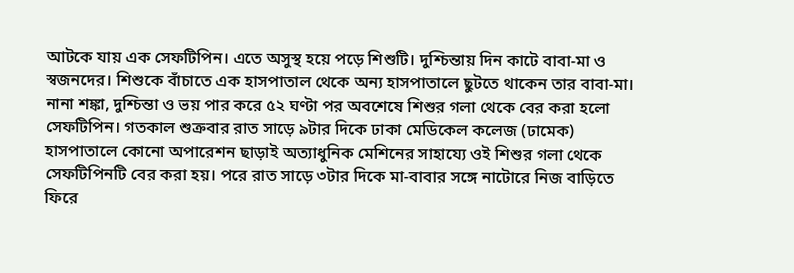আটকে যায় এক সেফটিপিন। এতে অসুস্থ হয়ে পড়ে শিশুটি। দুশ্চিন্তায় দিন কাটে বাবা-মা ও স্বজনদের। শিশুকে বাঁচাতে এক হাসপাতাল থেকে অন্য হাসপাতালে ছুটতে থাকেন তার বাবা-মা। নানা শঙ্কা, দুশ্চিন্তা ও ভয় পার করে ৫২ ঘণ্টা পর অবশেষে শিশুর গলা থেকে বের করা হলো সেফটিপিন। গতকাল শুক্রবার রাত সাড়ে ৯টার দিকে ঢাকা মেডিকেল কলেজ (ঢামেক) হাসপাতালে কোনো অপারেশন ছাড়াই অত্যাধুনিক মেশিনের সাহায্যে ওই শিশুর গলা থেকে সেফটিপিনটি বের করা হয়। পরে রাত সাড়ে ৩টার দিকে মা-বাবার সঙ্গে নাটোরে নিজ বাড়িতে ফিরে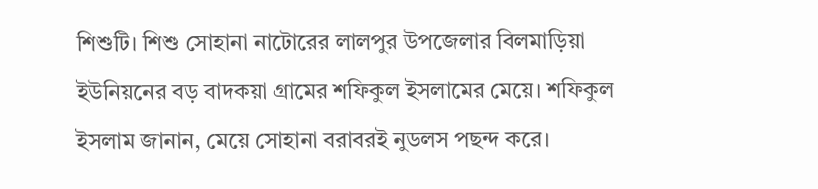শিশুটি। শিশু সোহানা নাটোরের লালপুর উপজেলার বিলমাড়িয়া ইউনিয়নের বড় বাদকয়া গ্রামের শফিকুল ইসলামের মেয়ে। শফিকুল ইসলাম জানান, মেয়ে সোহানা বরাবরই নুডলস পছন্দ করে।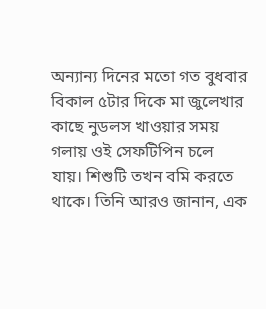অন্যান্য দিনের মতো গত বুধবার বিকাল ৫টার দিকে মা জুলেখার কাছে নুডলস খাওয়ার সময় গলায় ওই সেফটিপিন চলে যায়। শিশুটি তখন বমি করতে থাকে। তিনি আরও জানান, এক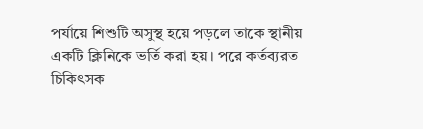পর্যায়ে শিশুটি অসুস্থ হয়ে পড়লে তাকে স্থানীয় একটি ক্লিনিকে ভর্তি করা হয়। পরে কর্তব্যরত চিকিৎসক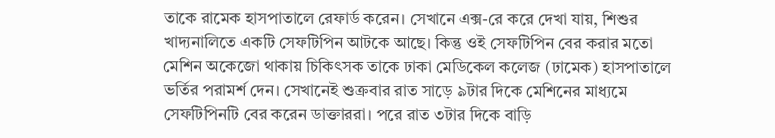তাকে রামেক হাসপাতালে রেফার্ড করেন। সেখানে এক্স-রে করে দেখা যায়, শিশুর খাদ্যনালিতে একটি সেফটিপিন আটকে আছে। কিন্তু ওই সেফটিপিন বের করার মতো মেশিন অকেজো থাকায় চিকিৎসক তাকে ঢাকা মেডিকেল কলেজ (ঢামেক) হাসপাতালে ভর্তির পরামর্শ দেন। সেখানেই শুক্রবার রাত সাড়ে ৯টার দিকে মেশিনের মাধ্যমে সেফটিপিনটি বের করেন ডাক্তাররা। পরে রাত ৩টার দিকে বাড়ি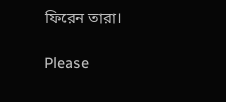ফিরেন তারা।

Please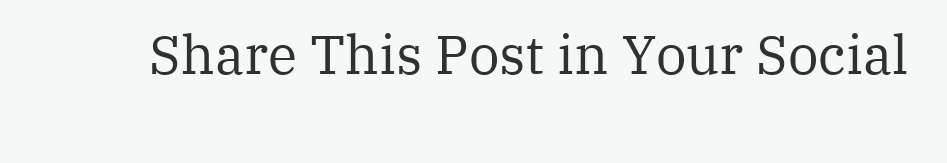Share This Post in Your Social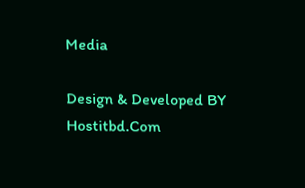Media

Design & Developed BY Hostitbd.Com